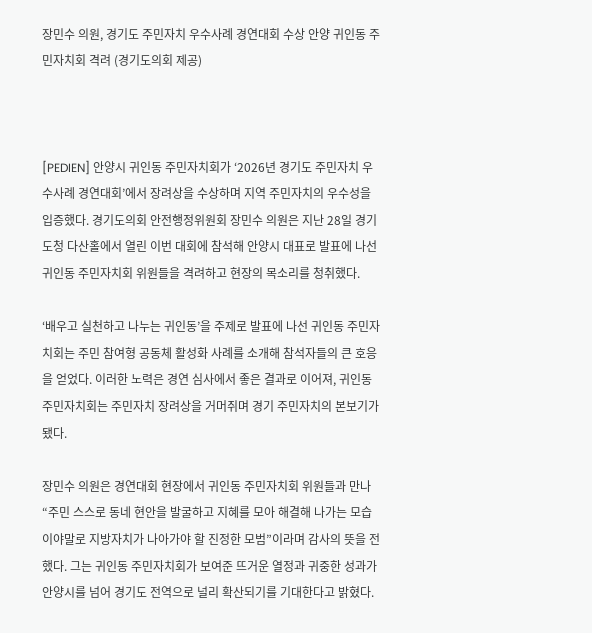장민수 의원, 경기도 주민자치 우수사례 경연대회 수상 안양 귀인동 주민자치회 격려 (경기도의회 제공)



[PEDIEN] 안양시 귀인동 주민자치회가 ‘2026년 경기도 주민자치 우수사례 경연대회’에서 장려상을 수상하며 지역 주민자치의 우수성을 입증했다. 경기도의회 안전행정위원회 장민수 의원은 지난 28일 경기도청 다산홀에서 열린 이번 대회에 참석해 안양시 대표로 발표에 나선 귀인동 주민자치회 위원들을 격려하고 현장의 목소리를 청취했다.

‘배우고 실천하고 나누는 귀인동’을 주제로 발표에 나선 귀인동 주민자치회는 주민 참여형 공동체 활성화 사례를 소개해 참석자들의 큰 호응을 얻었다. 이러한 노력은 경연 심사에서 좋은 결과로 이어져, 귀인동 주민자치회는 주민자치 장려상을 거머쥐며 경기 주민자치의 본보기가 됐다.

장민수 의원은 경연대회 현장에서 귀인동 주민자치회 위원들과 만나 “주민 스스로 동네 현안을 발굴하고 지혜를 모아 해결해 나가는 모습이야말로 지방자치가 나아가야 할 진정한 모범”이라며 감사의 뜻을 전했다. 그는 귀인동 주민자치회가 보여준 뜨거운 열정과 귀중한 성과가 안양시를 넘어 경기도 전역으로 널리 확산되기를 기대한다고 밝혔다.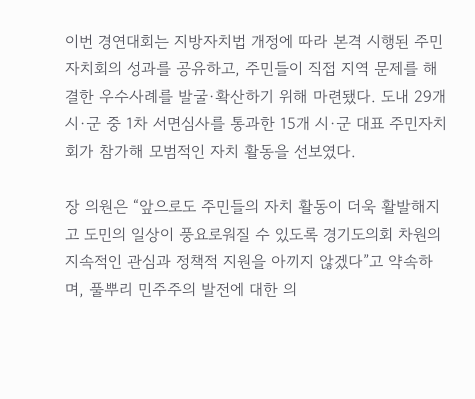이번 경연대회는 지방자치법 개정에 따라 본격 시행된 주민자치회의 성과를 공유하고, 주민들이 직접 지역 문제를 해결한 우수사례를 발굴·확산하기 위해 마련됐다. 도내 29개 시·군 중 1차 서면심사를 통과한 15개 시·군 대표 주민자치회가 참가해 모범적인 자치 활동을 선보였다.

장 의원은 “앞으로도 주민들의 자치 활동이 더욱 활발해지고 도민의 일상이 풍요로워질 수 있도록 경기도의회 차원의 지속적인 관심과 정책적 지원을 아끼지 않겠다”고 약속하며, 풀뿌리 민주주의 발전에 대한 의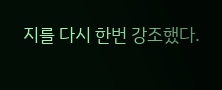지를 다시 한번 강조했다.